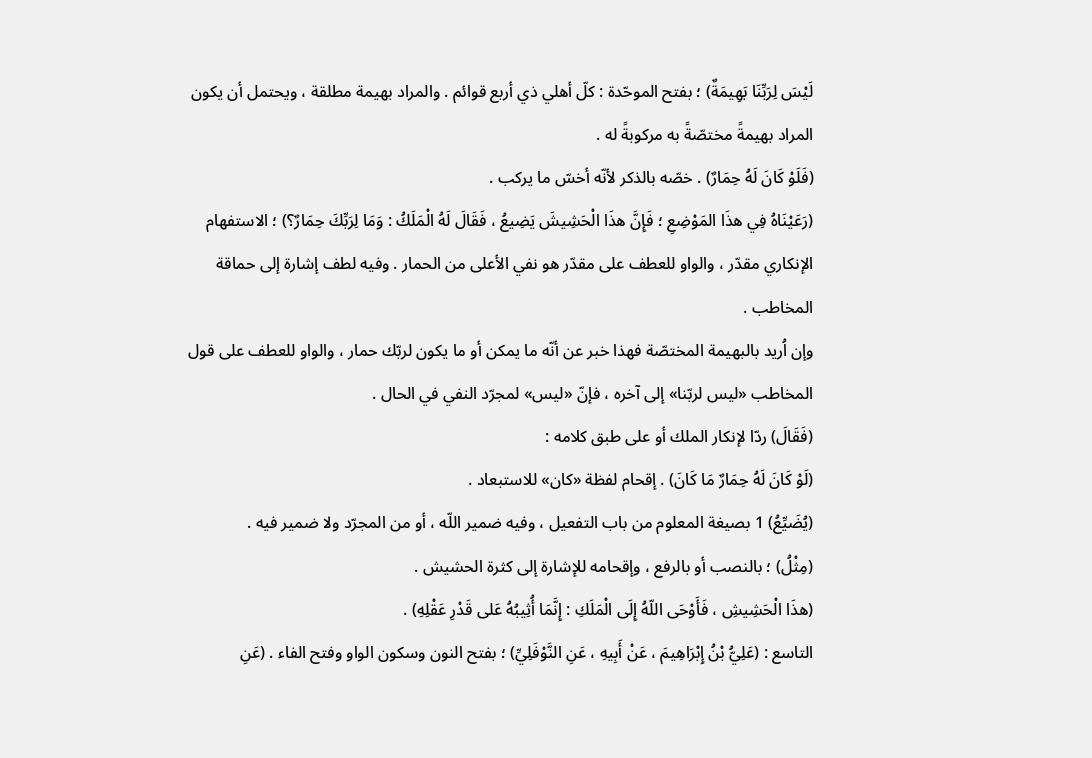لَيْسَ لِرَبِّنَا بَهِيمَةٌ) ؛ بفتح الموحّدة : كلّ أهلي ذي أربع قوائم . والمراد بهيمة مطلقة ، ويحتمل أن يكون المراد بهيمةً مختصّةً به مركوبةً له .
(فَلَوْ كَانَ لَهُ حِمَارٌ) . خصّه بالذكر لأنّه أخسّ ما يركب .
(رَعَيْنَاهُ فِي هذَا المَوْضِعِ ؛ فَإِنَّ هذَا الْحَشِيشَ يَضِيعُ ، فَقَالَ لَهُ الْمَلَكُ : وَمَا لِرَبِّكَ حِمَارٌ؟) ؛ الاستفهام الإنكاري مقدّر ، والواو للعطف على مقدّر هو نفي الأعلى من الحمار . وفيه لطف إشارة إلى حماقة المخاطب .
وإن اُريد بالبهيمة المختصّة فهذا خبر عن أنّه ما يمكن أو ما يكون لربّك حمار ، والواو للعطف على قول المخاطب «ليس لربّنا» إلى آخره ، فإنّ «ليس» لمجرّد النفي في الحال .
(فَقَالَ) ردّا لإنكار الملك أو على طبق كلامه :
(لَوْ كَانَ لَهُ حِمَارٌ مَا كَانَ) . إقحام لفظة «كان» للاستبعاد .
(يُضَيِّعُ) 1 بصيغة المعلوم من باب التفعيل ، وفيه ضمير اللّه ، أو من المجرّد ولا ضمير فيه .
(مِثْلُ) ؛ بالنصب أو بالرفع ، وإقحامه للإشارة إلى كثرة الحشيش .
(هذَا الْحَشِيشِ ، فَأَوْحَى اللّهُ إِلَى الْمَلَكِ : إِنَّمَا أُثِيبُهُ عَلى قَدْرِ عَقْلِهِ) .
التاسع : (عَلِيُّ بْنُ إِبْرَاهِيمَ ، عَنْ أَبِيهِ ، عَنِ النَّوْفَلِيِّ) ؛ بفتح النون وسكون الواو وفتح الفاء . (عَنِ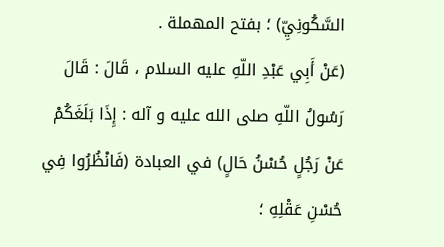السَّكُونِيِّ) ؛ بفتح المهملة .
(عَنْ أَبِي عَبْدِ اللّهِ عليه السلام ، قَالَ : قَالَ رَسُولُ اللّهِ صلى الله عليه و آله : إِذَا بَلَغَكُمْ عَنْ رَجُلٍ حُسْنُ حَالٍ) في العبادة (فَانْظُرُوا فِي حُسْنِ عَقْلِهِ ؛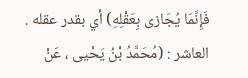فَإِنَّمَا يُجَازى بِعَقْلِهِ) أي بقدر عقله .
العاشر : (مُحَمَّدُ بْنُ يَحْيى ، عَنْ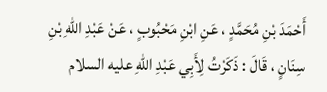أَحْمَدَ بْنِ مُحَمَّدٍ ، عَنِ ابْنِ مَحْبُوبٍ ، عَنْ عَبْدِ اللّهِ بْنِ سِنَانٍ ، قَالَ : ذَكَرْتُ لِأَبِي عَبْدِ اللّهِ عليه السلام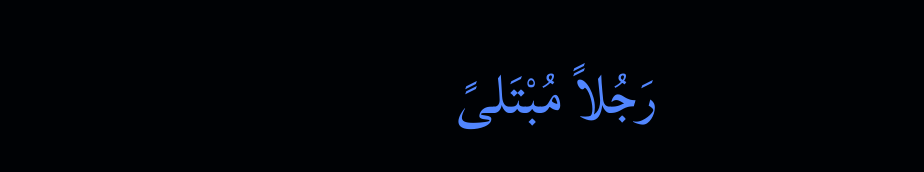رَجُلاً مُبْتَلىً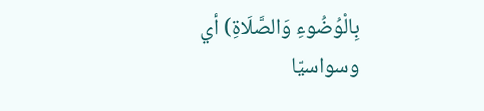بِالْوُضُوءِ وَالصَّلَاةِ) أي وسواسيّا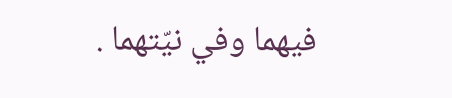فيهما وفي نيّتهما .